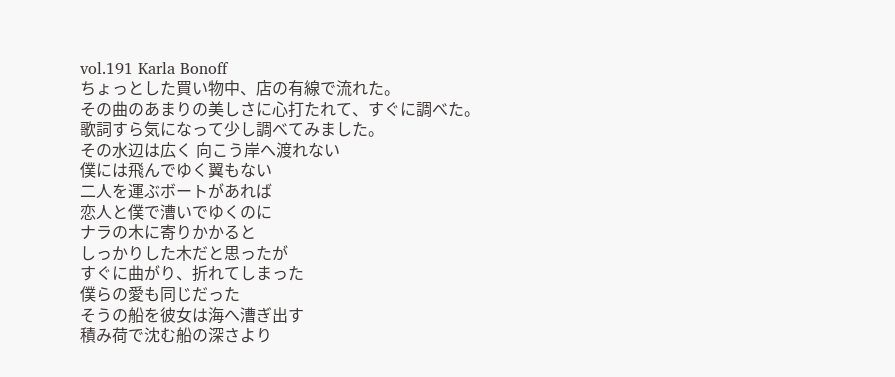vol.191 Karla Bonoff
ちょっとした買い物中、店の有線で流れた。
その曲のあまりの美しさに心打たれて、すぐに調べた。
歌詞すら気になって少し調べてみました。
その水辺は広く 向こう岸へ渡れない
僕には飛んでゆく翼もない
二人を運ぶボートがあれば
恋人と僕で漕いでゆくのに
ナラの木に寄りかかると
しっかりした木だと思ったが
すぐに曲がり、折れてしまった
僕らの愛も同じだった
そうの船を彼女は海へ漕ぎ出す
積み荷で沈む船の深さより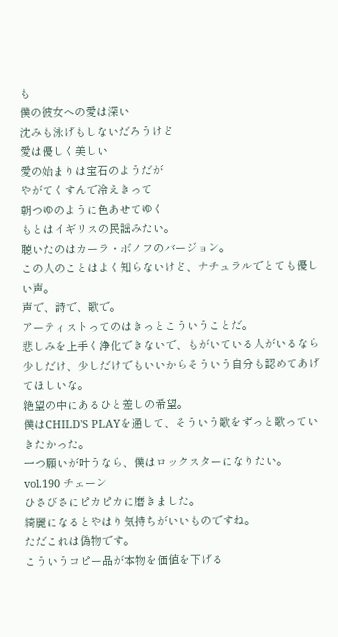も
僕の彼女への愛は深い
沈みも泳げもしないだろうけど
愛は優しく美しい
愛の始まりは宝石のようだが
やがてくすんで冷えきって
朝つゆのように色あせてゆく
もとはイギリスの民謡みたい。
聴いたのはカーラ・ボノフのバージョン。
この人のことはよく知らないけど、ナチュラルでとても優しい声。
声で、詩で、歌で。
アーティストってのはきっとこういうことだ。
悲しみを上手く浄化できないで、もがいている人がいるなら
少しだけ、少しだけでもいいからそういう自分も認めてあげてほしいな。
絶望の中にあるひと差しの希望。
僕はCHILD'S PLAYを通して、そういう歌をずっと歌っていきたかった。
一つ願いが叶うなら、僕はロックスターになりたい。
vol.190 チェーン
ひさびさにピカピカに磨きました。
綺麗になるとやはり気持ちがいいものですね。
ただこれは偽物です。
こういうコピー品が本物を価値を下げる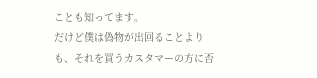ことも知ってます。
だけど僕は偽物が出回ることよりも、それを買うカスタマーの方に否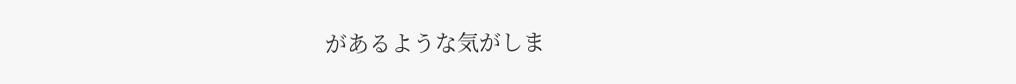があるような気がしま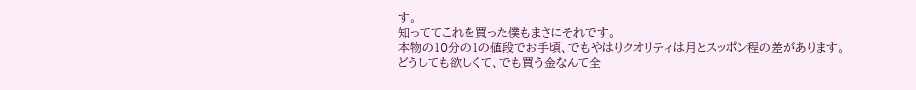す。
知っててこれを買った僕もまさにそれです。
本物の10分の1の値段でお手頃、でもやはりクオリティは月とスッポン程の差があります。
どうしても欲しくて、でも買う金なんて全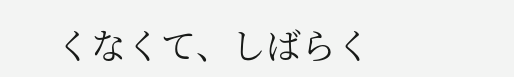くなくて、しばらく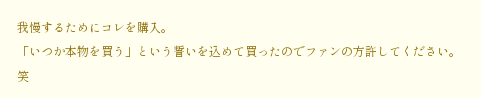我慢するためにコレを購入。
「いつか本物を買う」という誓いを込めて買ったのでファンの方許してください。笑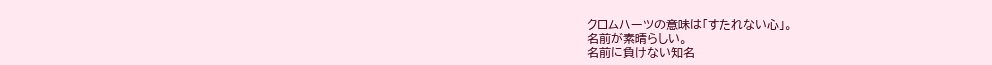クロムハーツの意味は「すたれない心」。
名前が素晴らしい。
名前に負けない知名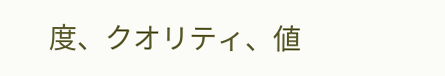度、クオリティ、値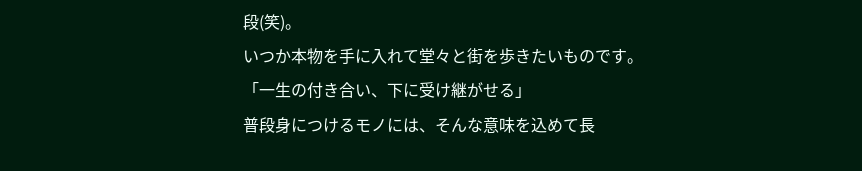段(笑)。
いつか本物を手に入れて堂々と街を歩きたいものです。
「一生の付き合い、下に受け継がせる」
普段身につけるモノには、そんな意味を込めて長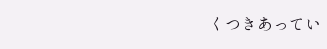くつきあってい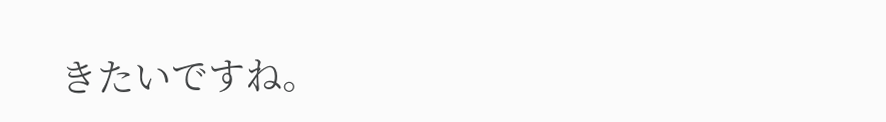きたいですね。